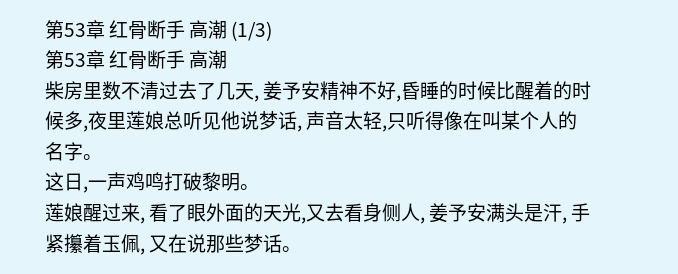第53章 红骨断手 高潮 (1/3)
第53章 红骨断手 高潮
柴房里数不清过去了几天, 姜予安精神不好,昏睡的时候比醒着的时候多,夜里莲娘总听见他说梦话, 声音太轻,只听得像在叫某个人的名字。
这日,一声鸡鸣打破黎明。
莲娘醒过来, 看了眼外面的天光,又去看身侧人, 姜予安满头是汗, 手紧攥着玉佩, 又在说那些梦话。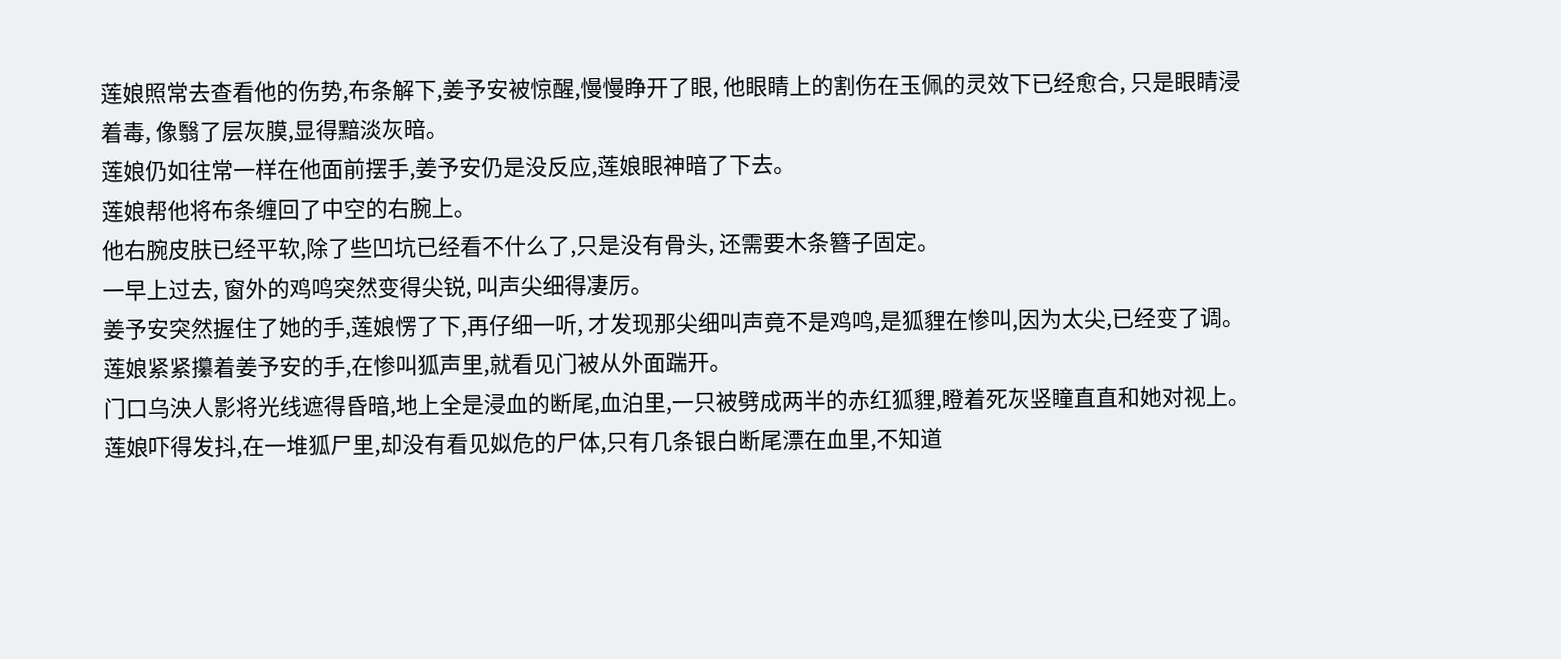莲娘照常去查看他的伤势,布条解下,姜予安被惊醒,慢慢睁开了眼, 他眼睛上的割伤在玉佩的灵效下已经愈合, 只是眼睛浸着毒, 像翳了层灰膜,显得黯淡灰暗。
莲娘仍如往常一样在他面前摆手,姜予安仍是没反应,莲娘眼神暗了下去。
莲娘帮他将布条缠回了中空的右腕上。
他右腕皮肤已经平软,除了些凹坑已经看不什么了,只是没有骨头, 还需要木条簪子固定。
一早上过去, 窗外的鸡鸣突然变得尖锐, 叫声尖细得凄厉。
姜予安突然握住了她的手,莲娘愣了下,再仔细一听, 才发现那尖细叫声竟不是鸡鸣,是狐貍在惨叫,因为太尖,已经变了调。
莲娘紧紧攥着姜予安的手,在惨叫狐声里,就看见门被从外面踹开。
门口乌泱人影将光线遮得昏暗,地上全是浸血的断尾,血泊里,一只被劈成两半的赤红狐貍,瞪着死灰竖瞳直直和她对视上。
莲娘吓得发抖,在一堆狐尸里,却没有看见姒危的尸体,只有几条银白断尾漂在血里,不知道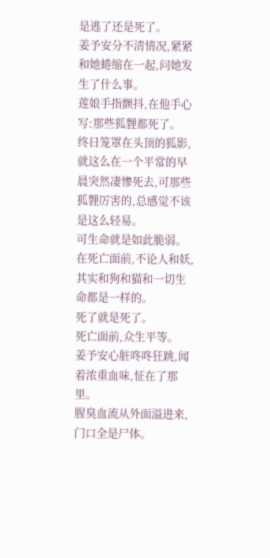是逃了还是死了。
姜予安分不清情况,紧紧和她蜷缩在一起,问她发生了什么事。
莲娘手指颤抖,在他手心写:那些狐貍都死了。
终日笼罩在头顶的狐影,就这么在一个平常的早晨突然凄惨死去,可那些狐貍厉害的,总感觉不该是这么轻易。
可生命就是如此脆弱。在死亡面前,不论人和妖,其实和狗和猫和一切生命都是一样的。
死了就是死了。
死亡面前,众生平等。
姜予安心脏咚咚狂跳,闻着浓重血味,怔在了那里。
腥臭血流从外面溢进来,门口全是尸体。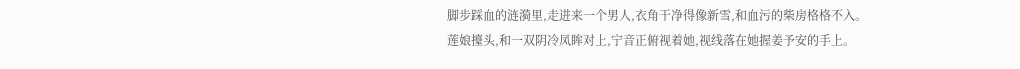脚步踩血的涟漪里,走进来一个男人,衣角干净得像新雪,和血污的柴房格格不入。
莲娘擡头,和一双阴冷凤眸对上,宁音正俯视着她,视线落在她握姜予安的手上。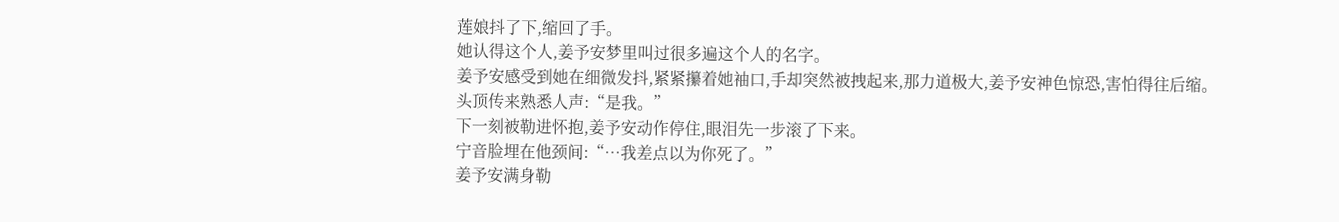莲娘抖了下,缩回了手。
她认得这个人,姜予安梦里叫过很多遍这个人的名字。
姜予安感受到她在细微发抖,紧紧攥着她袖口,手却突然被拽起来,那力道极大,姜予安神色惊恐,害怕得往后缩。
头顶传来熟悉人声:“是我。”
下一刻被勒进怀抱,姜予安动作停住,眼泪先一步滚了下来。
宁音脸埋在他颈间:“…我差点以为你死了。”
姜予安满身勒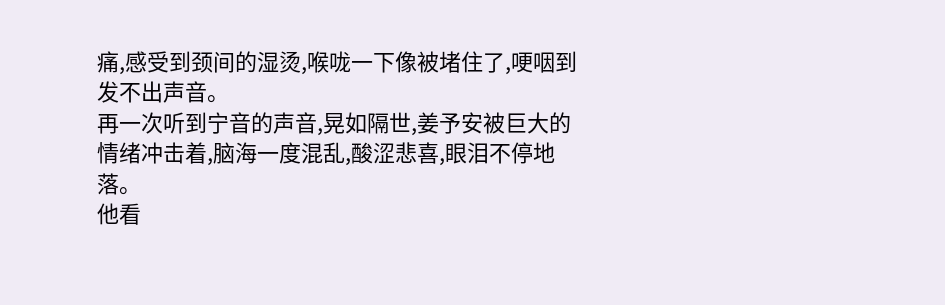痛,感受到颈间的湿烫,喉咙一下像被堵住了,哽咽到发不出声音。
再一次听到宁音的声音,晃如隔世,姜予安被巨大的情绪冲击着,脑海一度混乱,酸涩悲喜,眼泪不停地落。
他看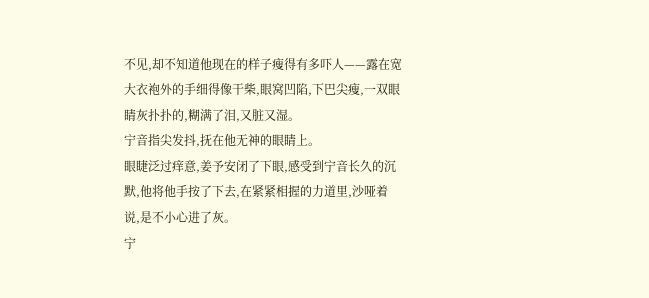不见,却不知道他现在的样子瘦得有多吓人——露在宽大衣袍外的手细得像干柴,眼窝凹陷,下巴尖瘦,一双眼睛灰扑扑的,糊满了泪,又脏又湿。
宁音指尖发抖,抚在他无神的眼睛上。
眼睫泛过痒意,姜予安闭了下眼,感受到宁音长久的沉默,他将他手按了下去,在紧紧相握的力道里,沙哑着说,是不小心进了灰。
宁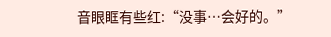音眼眶有些红:“没事…会好的。”